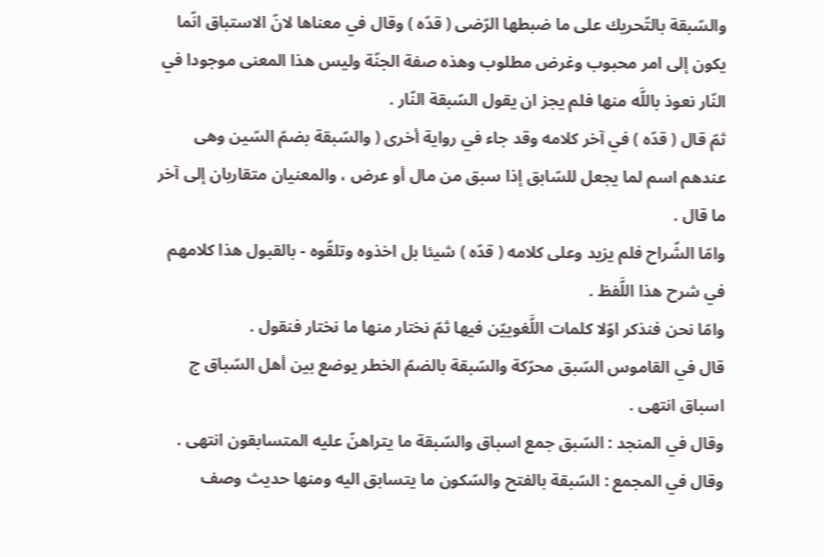والسّبقة بالتّحريك على ما ضبطها الرّضى ( قدّه ) وقال في معناها لانّ الاستباق انّما يكون إلى امر محبوب وغرض مطلوب وهذه صفة الجنّة وليس هذا المعنى موجودا في النّار نعوذ باللَّه منها فلم يجز ان يقول السّبقة النّار .
ثمّ قال ( قدّه ) في آخر كلامه وقد جاء في رواية أخرى ( والسّبقة بضمّ السّين وهى عندهم اسم لما يجعل للسّابق إذا سبق من مال أو عرض ، والمعنيان متقاربان إلى آخر ما قال .
وامّا الشّراح فلم يزيد وعلى كلامه ( قدّه ) شيئا بل اخذوه وتلقّوه - بالقبول هذا كلامهم في شرح هذا اللَّفظ .
وامّا نحن فنذكر اوّلا كلمات اللَّغوييّن فيها ثمّ نختار منها ما نختار فنقول .
قال في القاموس السّبق محرّكة والسّبقة بالضمّ الخطر يوضع بين أهل السّباق ج اسباق انتهى .
وقال في المنجد : السّبق جمع اسباق والسّبقة ما يتراهنّ عليه المتسابقون انتهى .
وقال في المجمع : السّبقة بالفتح والسّكون ما يتسابق اليه ومنها حديث وصف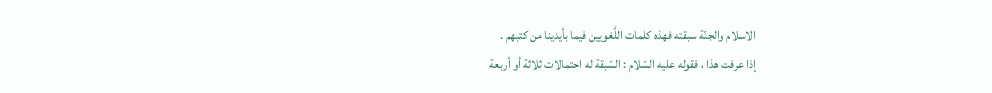الاسلام والجنّة سبقته فهذه كلمات اللَّغويين فيما بأيدينا من كتبهم .
إذا عرفت هذا ، فقوله عليه السّلام : السّبقة له احتمالات ثلاثة أو أربعة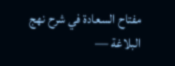مفتاح السعادة في شرح نهج البلاغة —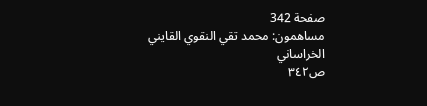صفحة 342
مساهمون: محمد تقي النقوي القايني الخراساني
ص٣٤٢